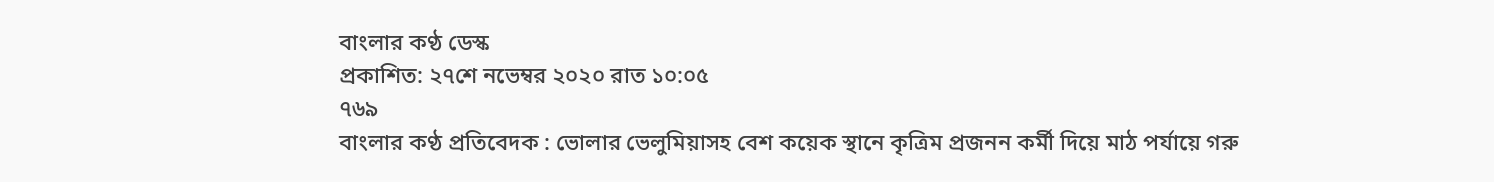বাংলার কণ্ঠ ডেস্ক
প্রকাশিত: ২৭শে নভেম্বর ২০২০ রাত ১০:০৫
৭৬৯
বাংলার কণ্ঠ প্রতিবেদক : ভোলার ভেলুমিয়াসহ বেশ কয়েক স্থানে কৃত্রিম প্রজনন কর্মী দিয়ে মাঠ পর্যায়ে গরু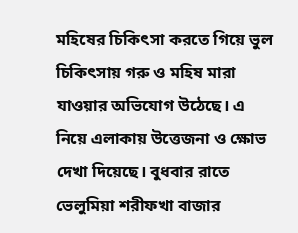মহিষের চিকিৎসা করতে গিয়ে ভুল চিকিৎসায় গরু ও মহিষ মারা যাওয়ার অভিযোগ উঠেছে। এ নিয়ে এলাকায় উত্তেজনা ও ক্ষোভ দেখা দিয়েছে। বুধবার রাতে ভেলুমিয়া শরীফখা বাজার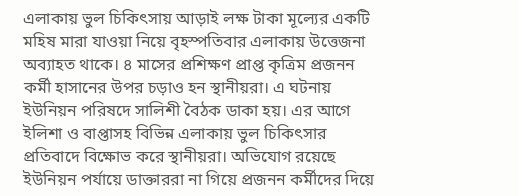এলাকায় ভুল চিকিৎসায় আড়াই লক্ষ টাকা মূল্যের একটি মহিষ মারা যাওয়া নিয়ে বৃহস্পতিবার এলাকায় উত্তেজনা অব্যাহত থাকে। ৪ মাসের প্রশিক্ষণ প্রাপ্ত কৃত্রিম প্রজনন কর্মী হাসানের উপর চড়াও হন স্থানীয়রা। এ ঘটনায় ইউনিয়ন পরিষদে সালিশী বৈঠক ডাকা হয়। এর আগে ইলিশা ও বাপ্তাসহ বিভিন্ন এলাকায় ভুল চিকিৎসার প্রতিবাদে বিক্ষোভ করে স্থানীয়রা। অভিযোগ রয়েছে ইউনিয়ন পর্যায়ে ডাক্তাররা না গিয়ে প্রজনন কর্মীদের দিয়ে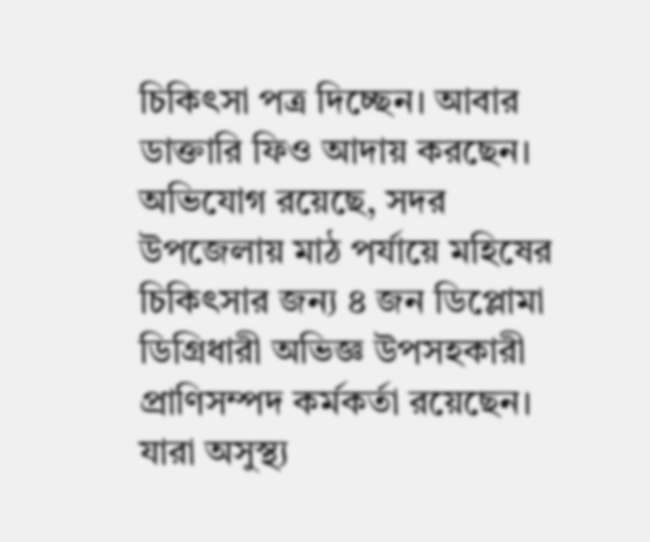চিকিৎসা পত্র দিচ্ছেন। আবার ডাক্তারি ফিও আদায় করছেন।
অভিযোগ রয়েছে, সদর উপজেলায় মাঠ পর্যায়ে মহিষের চিকিৎসার জন্য ৪ জন ডিপ্লোমা ডিগ্রিধারী অভিজ্ঞ উপসহকারী প্রাণিসম্পদ কর্মকর্তা রয়েছেন। যারা অসুস্থ্য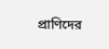প্রাণিদের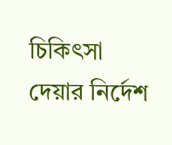চিকিৎসা দেয়ার নির্দেশ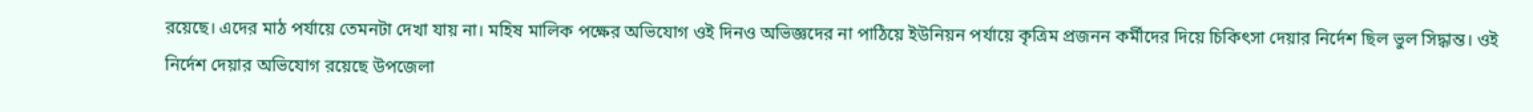রয়েছে। এদের মাঠ পর্যায়ে তেমনটা দেখা যায় না। মহিষ মালিক পক্ষের অভিযোগ ওই দিনও অভিজ্ঞদের না পাঠিয়ে ইউনিয়ন পর্যায়ে কৃত্রিম প্রজনন কর্মীদের দিয়ে চিকিৎসা দেয়ার নির্দেশ ছিল ভুল সিদ্ধান্ত। ওই নির্দেশ দেয়ার অভিযোগ রয়েছে উপজেলা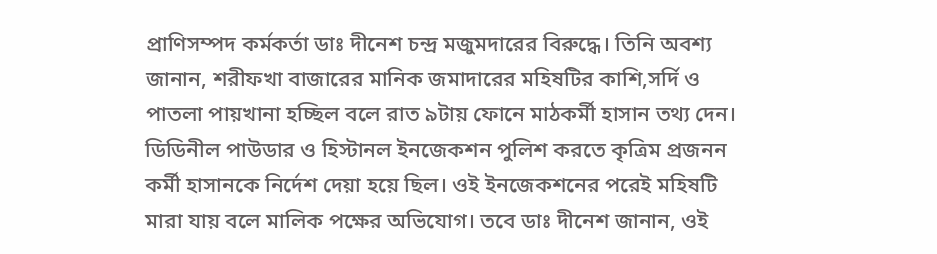প্রাণিসম্পদ কর্মকর্তা ডাঃ দীনেশ চন্দ্র মজুমদারের বিরুদ্ধে। তিনি অবশ্য জানান, শরীফখা বাজারের মানিক জমাদারের মহিষটির কাশি,সর্দি ও পাতলা পায়খানা হচ্ছিল বলে রাত ৯টায় ফোনে মাঠকর্মী হাসান তথ্য দেন। ডিডিনীল পাউডার ও হিস্টানল ইনজেকশন পুলিশ করতে কৃত্রিম প্রজনন কর্মী হাসানকে নির্দেশ দেয়া হয়ে ছিল। ওই ইনজেকশনের পরেই মহিষটি মারা যায় বলে মালিক পক্ষের অভিযোগ। তবে ডাঃ দীনেশ জানান, ওই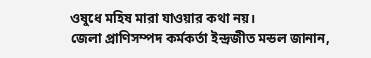ওষুধে মহিষ মারা যাওয়ার কথা নয়।
জেলা প্রাণিসম্পদ কর্মকর্তা ইন্দ্রজীত মন্ডল জানান,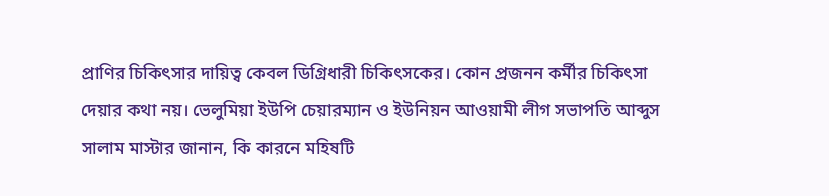প্রাণির চিকিৎসার দায়িত্ব কেবল ডিগ্রিধারী চিকিৎসকের। কোন প্রজনন কর্মীর চিকিৎসা দেয়ার কথা নয়। ভেলুমিয়া ইউপি চেয়ারম্যান ও ইউনিয়ন আওয়ামী লীগ সভাপতি আব্দুস সালাম মাস্টার জানান, কি কারনে মহিষটি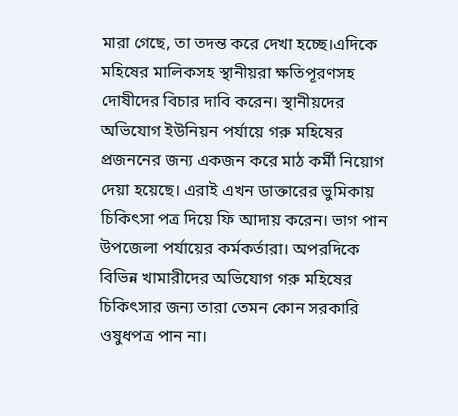মারা গেছে, তা তদন্ত করে দেখা হচ্ছে।এদিকে মহিষের মালিকসহ স্থানীয়রা ক্ষতিপূরণসহ দোষীদের বিচার দাবি করেন। স্থানীয়দের অভিযোগ ইউনিয়ন পর্যায়ে গরু মহিষের প্রজননের জন্য একজন করে মাঠ কর্মী নিয়োগ দেয়া হয়েছে। এরাই এখন ডাক্তারের ভুমিকায় চিকিৎসা পত্র দিয়ে ফি আদায় করেন। ভাগ পান উপজেলা পর্যায়ের কর্মকর্তারা। অপরদিকে বিভিন্ন খামারীদের অভিযোগ গরু মহিষের চিকিৎসার জন্য তারা তেমন কোন সরকারি ওষুধপত্র পান না।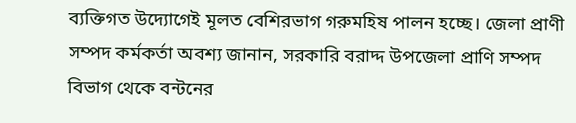ব্যক্তিগত উদ্যোগেই মূলত বেশিরভাগ গরুমহিষ পালন হচ্ছে। জেলা প্রাণী সম্পদ কর্মকর্তা অবশ্য জানান, সরকারি বরাদ্দ উপজেলা প্রাণি সম্পদ বিভাগ থেকে বন্টনের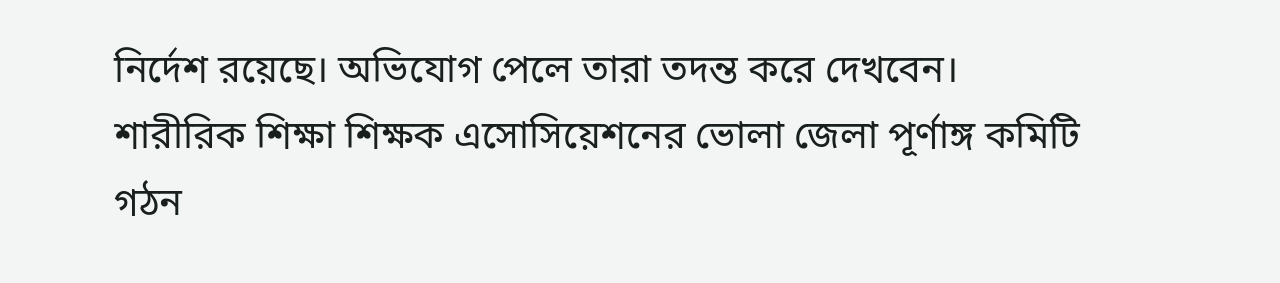নির্দেশ রয়েছে। অভিযোগ পেলে তারা তদন্ত করে দেখবেন।
শারীরিক শিক্ষা শিক্ষক এসোসিয়েশনের ভোলা জেলা পূর্ণাঙ্গ কমিটি গঠন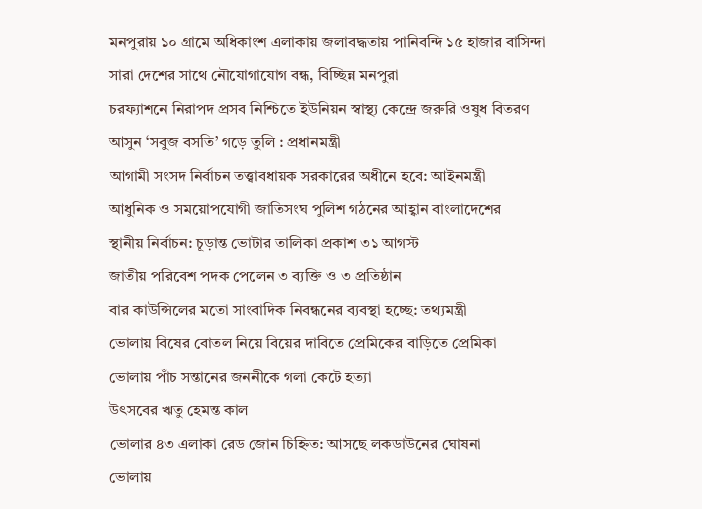মনপুরায় ১০ গ্রামে অধিকাংশ এলাকায় জলাবদ্ধতায় পানিবন্দি ১৫ হাজার বাসিন্দা
সারা দেশের সাথে নৌযোগাযোগ বন্ধ, বিচ্ছিন্ন মনপুরা
চরফ্যাশনে নিরাপদ প্রসব নিশ্চিতে ইউনিয়ন স্বাস্থ্য কেন্দ্রে জরুরি ওষুধ বিতরণ
আসুন ‘সবুজ বসতি’ গড়ে তুলি : প্রধানমন্ত্রী
আগামী সংসদ নির্বাচন তত্ত্বাবধায়ক সরকারের অধীনে হবে: আইনমন্ত্রী
আধুনিক ও সময়োপযোগী জাতিসংঘ পুলিশ গঠনের আহ্বান বাংলাদেশের
স্থানীয় নির্বাচন: চূড়ান্ত ভোটার তালিকা প্রকাশ ৩১ আগস্ট
জাতীয় পরিবেশ পদক পেলেন ৩ ব্যক্তি ও ৩ প্রতিষ্ঠান
বার কাউন্সিলের মতো সাংবাদিক নিবন্ধনের ব্যবস্থা হচ্ছে: তথ্যমন্ত্রী
ভোলায় বিষের বোতল নিয়ে বিয়ের দাবিতে প্রেমিকের বাড়িতে প্রেমিকা
ভোলায় পাঁচ সন্তানের জননীকে গলা কেটে হত্যা
উৎসবের ঋতু হেমন্ত কাল
ভোলার ৪৩ এলাকা রেড জোন চিহ্নিত: আসছে লকডাউনের ঘোষনা
ভোলায়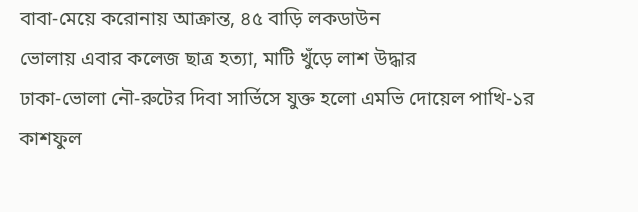বাবা-মেয়ে করোনায় আক্রান্ত, ৪৫ বাড়ি লকডাউন
ভোলায় এবার কলেজ ছাত্র হত্যা, মাটি খুঁড়ে লাশ উদ্ধার
ঢাকা-ভোলা নৌ-রুটের দিবা সার্ভিসে যুক্ত হলো এমভি দোয়েল পাখি-১র
কাশফুল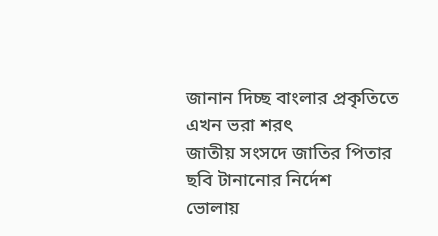জানান দিচ্ছ বাংলার প্রকৃতিতে এখন ভরা শরৎ
জাতীয় সংসদে জাতির পিতার ছবি টানানোর নির্দেশ
ভোলায়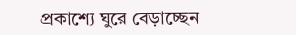প্রকাশ্যে ঘুরে বেড়াচ্ছেন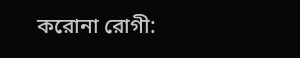করোনা রোগী: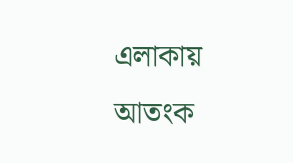এলাকায় আতংক